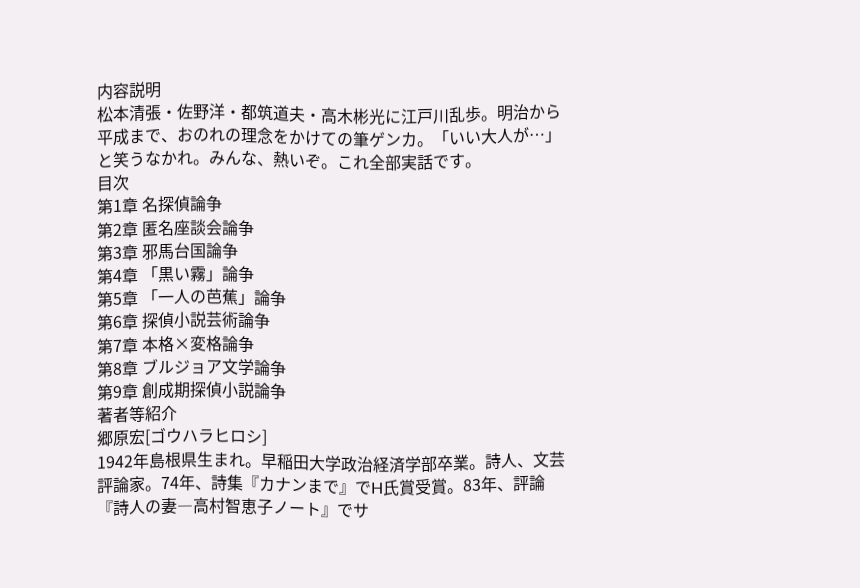内容説明
松本清張・佐野洋・都筑道夫・高木彬光に江戸川乱歩。明治から平成まで、おのれの理念をかけての筆ゲンカ。「いい大人が…」と笑うなかれ。みんな、熱いぞ。これ全部実話です。
目次
第1章 名探偵論争
第2章 匿名座談会論争
第3章 邪馬台国論争
第4章 「黒い霧」論争
第5章 「一人の芭蕉」論争
第6章 探偵小説芸術論争
第7章 本格×変格論争
第8章 ブルジョア文学論争
第9章 創成期探偵小説論争
著者等紹介
郷原宏[ゴウハラヒロシ]
1942年島根県生まれ。早稲田大学政治経済学部卒業。詩人、文芸評論家。74年、詩集『カナンまで』でH氏賞受賞。83年、評論『詩人の妻―高村智恵子ノート』でサ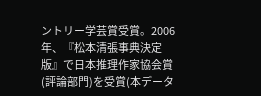ントリー学芸賞受賞。2006年、『松本清張事典決定版』で日本推理作家協会賞(評論部門)を受賞(本データ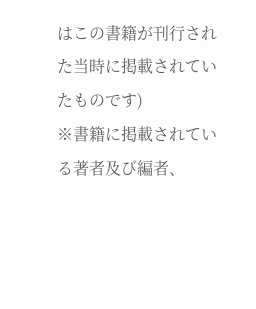はこの書籍が刊行された当時に掲載されていたものです)
※書籍に掲載されている著者及び編者、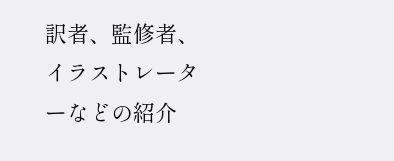訳者、監修者、イラストレーターなどの紹介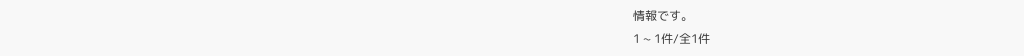情報です。
1 ~ 1件/全1件